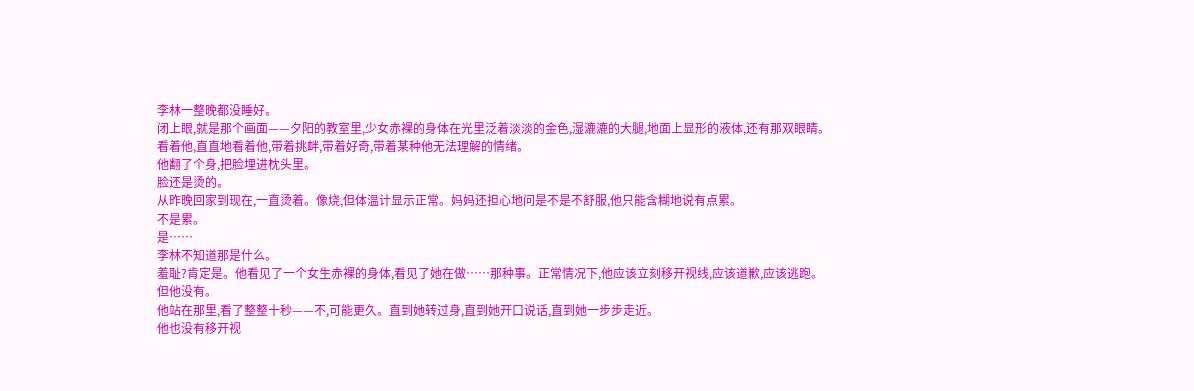李林一整晚都没睡好。
闭上眼,就是那个画面——夕阳的教室里,少女赤裸的身体在光里泛着淡淡的金色,湿漉漉的大腿,地面上显形的液体,还有那双眼睛。
看着他,直直地看着他,带着挑衅,带着好奇,带着某种他无法理解的情绪。
他翻了个身,把脸埋进枕头里。
脸还是烫的。
从昨晚回家到现在,一直烫着。像烧,但体温计显示正常。妈妈还担心地问是不是不舒服,他只能含糊地说有点累。
不是累。
是……
李林不知道那是什么。
羞耻?肯定是。他看见了一个女生赤裸的身体,看见了她在做……那种事。正常情况下,他应该立刻移开视线,应该道歉,应该逃跑。
但他没有。
他站在那里,看了整整十秒——不,可能更久。直到她转过身,直到她开口说话,直到她一步步走近。
他也没有移开视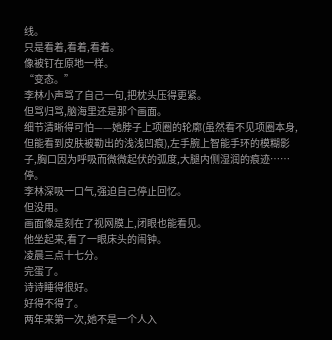线。
只是看着,看着,看着。
像被钉在原地一样。
“变态。”
李林小声骂了自己一句,把枕头压得更紧。
但骂归骂,脑海里还是那个画面。
细节清晰得可怕——她脖子上项圈的轮廓(虽然看不见项圈本身,但能看到皮肤被勒出的浅浅凹痕),左手腕上智能手环的模糊影子,胸口因为呼吸而微微起伏的弧度,大腿内侧湿润的痕迹……
停。
李林深吸一口气,强迫自己停止回忆。
但没用。
画面像是刻在了视网膜上,闭眼也能看见。
他坐起来,看了一眼床头的闹钟。
凌晨三点十七分。
完蛋了。
诗诗睡得很好。
好得不得了。
两年来第一次,她不是一个人入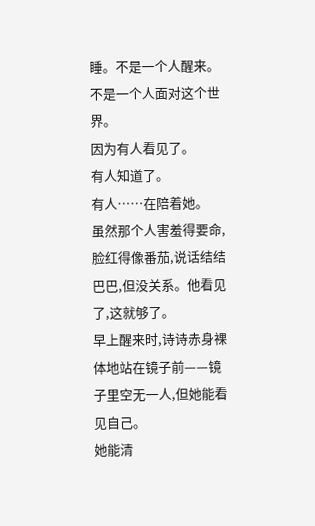睡。不是一个人醒来。不是一个人面对这个世界。
因为有人看见了。
有人知道了。
有人……在陪着她。
虽然那个人害羞得要命,脸红得像番茄,说话结结巴巴,但没关系。他看见了,这就够了。
早上醒来时,诗诗赤身裸体地站在镜子前——镜子里空无一人,但她能看见自己。
她能清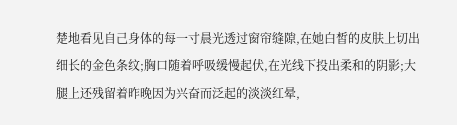楚地看见自己身体的每一寸晨光透过窗帘缝隙,在她白皙的皮肤上切出细长的金色条纹;胸口随着呼吸缓慢起伏,在光线下投出柔和的阴影;大腿上还残留着昨晚因为兴奋而泛起的淡淡红晕,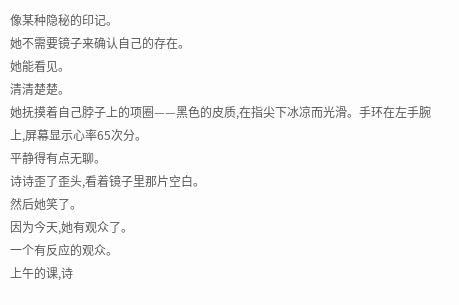像某种隐秘的印记。
她不需要镜子来确认自己的存在。
她能看见。
清清楚楚。
她抚摸着自己脖子上的项圈——黑色的皮质,在指尖下冰凉而光滑。手环在左手腕上,屏幕显示心率65次分。
平静得有点无聊。
诗诗歪了歪头,看着镜子里那片空白。
然后她笑了。
因为今天,她有观众了。
一个有反应的观众。
上午的课,诗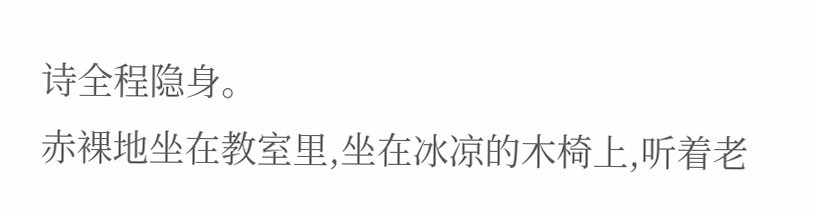诗全程隐身。
赤裸地坐在教室里,坐在冰凉的木椅上,听着老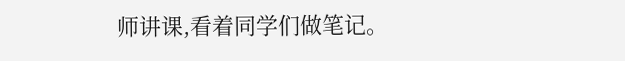师讲课,看着同学们做笔记。